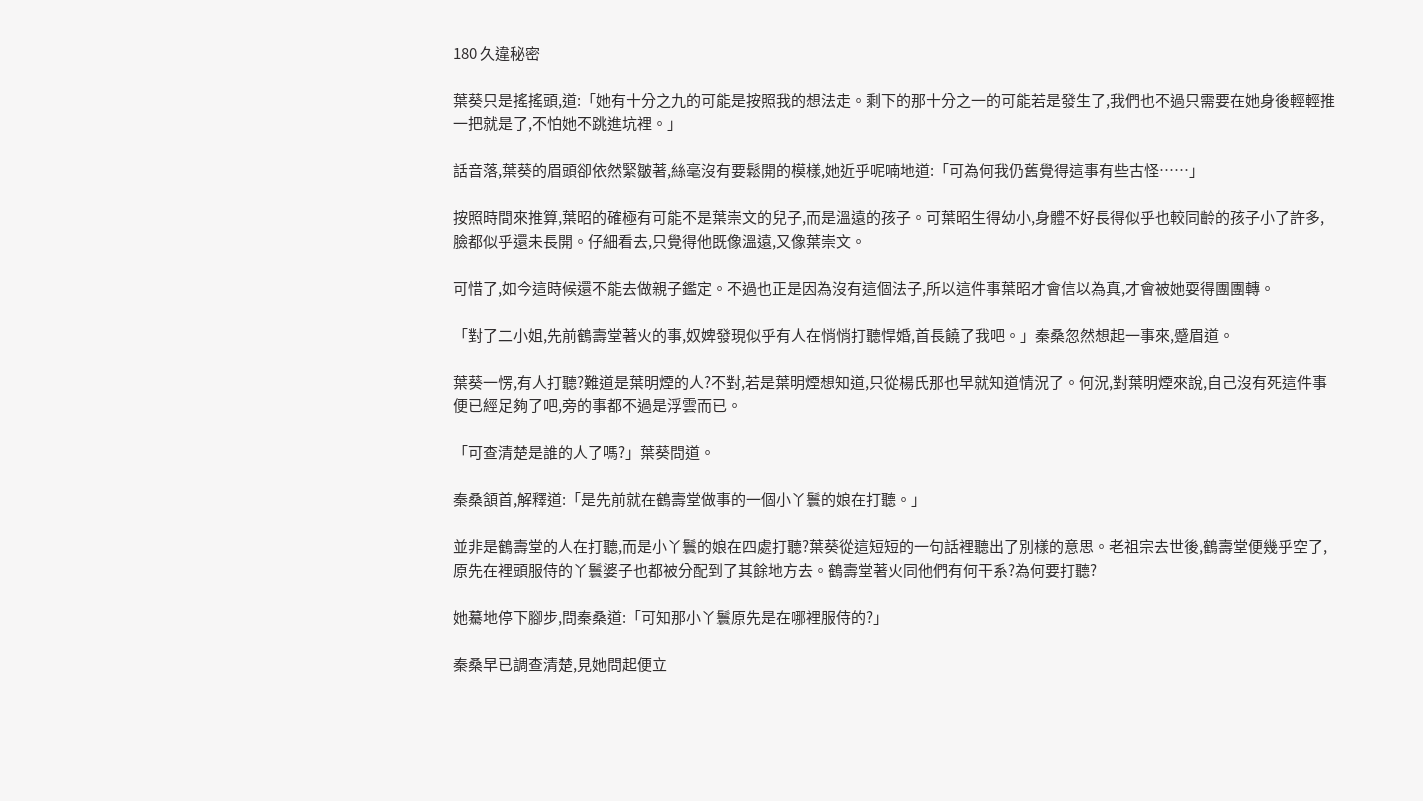180 久違秘密

葉葵只是搖搖頭,道:「她有十分之九的可能是按照我的想法走。剩下的那十分之一的可能若是發生了,我們也不過只需要在她身後輕輕推一把就是了,不怕她不跳進坑裡。」

話音落,葉葵的眉頭卻依然緊皺著,絲毫沒有要鬆開的模樣,她近乎呢喃地道:「可為何我仍舊覺得這事有些古怪……」

按照時間來推算,葉昭的確極有可能不是葉崇文的兒子,而是溫遠的孩子。可葉昭生得幼小,身體不好長得似乎也較同齡的孩子小了許多,臉都似乎還未長開。仔細看去,只覺得他既像溫遠,又像葉崇文。

可惜了,如今這時候還不能去做親子鑑定。不過也正是因為沒有這個法子,所以這件事葉昭才會信以為真,才會被她耍得團團轉。

「對了二小姐,先前鶴壽堂著火的事,奴婢發現似乎有人在悄悄打聽悍婚,首長饒了我吧。」秦桑忽然想起一事來,蹙眉道。

葉葵一愣,有人打聽?難道是葉明煙的人?不對,若是葉明煙想知道,只從楊氏那也早就知道情況了。何況,對葉明煙來說,自己沒有死這件事便已經足夠了吧,旁的事都不過是浮雲而已。

「可查清楚是誰的人了嗎?」葉葵問道。

秦桑頷首,解釋道:「是先前就在鶴壽堂做事的一個小丫鬟的娘在打聽。」

並非是鶴壽堂的人在打聽,而是小丫鬟的娘在四處打聽?葉葵從這短短的一句話裡聽出了別樣的意思。老祖宗去世後,鶴壽堂便幾乎空了,原先在裡頭服侍的丫鬟婆子也都被分配到了其餘地方去。鶴壽堂著火同他們有何干系?為何要打聽?

她驀地停下腳步,問秦桑道:「可知那小丫鬟原先是在哪裡服侍的?」

秦桑早已調查清楚,見她問起便立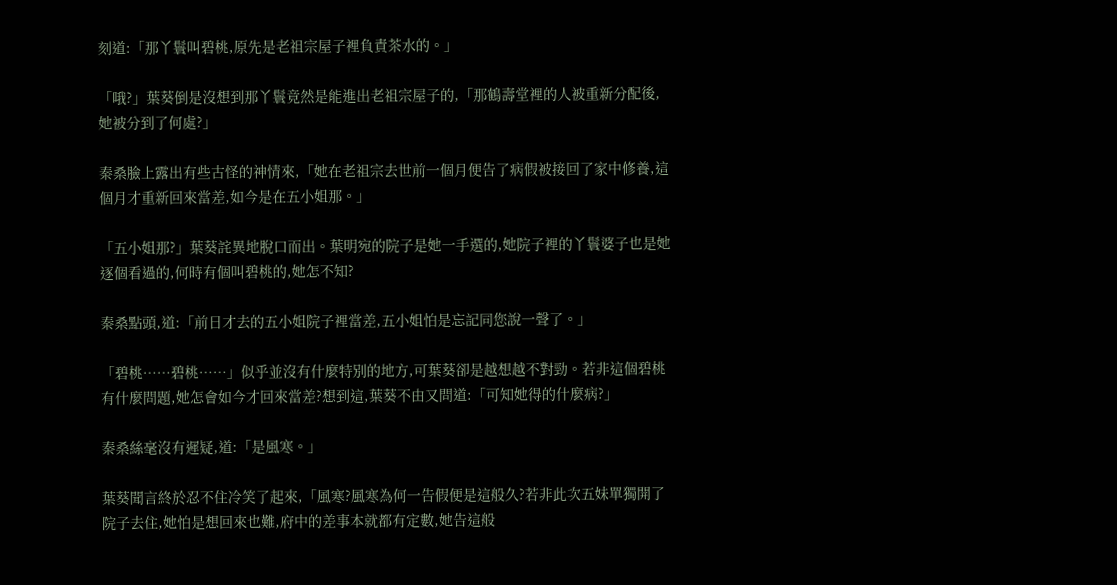刻道:「那丫鬟叫碧桃,原先是老祖宗屋子裡負責茶水的。」

「哦?」葉葵倒是沒想到那丫鬟竟然是能進出老祖宗屋子的,「那鶴壽堂裡的人被重新分配後,她被分到了何處?」

秦桑臉上露出有些古怪的神情來,「她在老祖宗去世前一個月便告了病假被接回了家中修養,這個月才重新回來當差,如今是在五小姐那。」

「五小姐那?」葉葵詫異地脫口而出。葉明宛的院子是她一手選的,她院子裡的丫鬟婆子也是她逐個看過的,何時有個叫碧桃的,她怎不知?

秦桑點頭,道:「前日才去的五小姐院子裡當差,五小姐怕是忘記同您說一聲了。」

「碧桃……碧桃……」似乎並沒有什麼特別的地方,可葉葵卻是越想越不對勁。若非這個碧桃有什麼問題,她怎會如今才回來當差?想到這,葉葵不由又問道:「可知她得的什麼病?」

秦桑絲毫沒有遲疑,道:「是風寒。」

葉葵聞言終於忍不住冷笑了起來,「風寒?風寒為何一告假便是這般久?若非此次五妹單獨開了院子去住,她怕是想回來也難,府中的差事本就都有定數,她告這般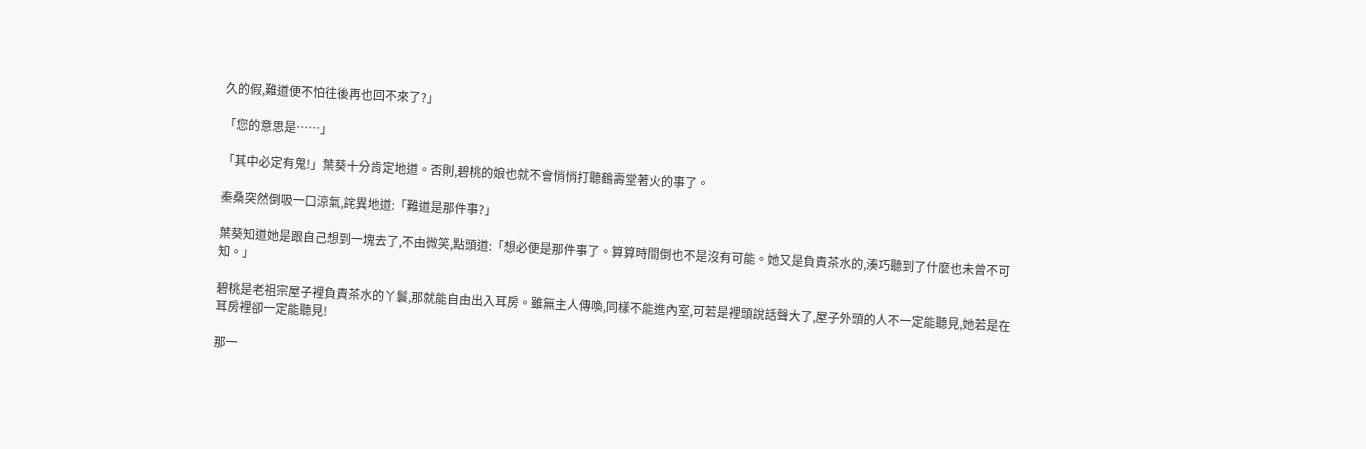久的假,難道便不怕往後再也回不來了?」

「您的意思是……」

「其中必定有鬼!」葉葵十分肯定地道。否則,碧桃的娘也就不會悄悄打聽鶴壽堂著火的事了。

秦桑突然倒吸一口涼氣,詫異地道:「難道是那件事?」

葉葵知道她是跟自己想到一塊去了,不由微笑,點頭道:「想必便是那件事了。算算時間倒也不是沒有可能。她又是負責茶水的,湊巧聽到了什麼也未曾不可知。」

碧桃是老祖宗屋子裡負責茶水的丫鬟,那就能自由出入耳房。雖無主人傳喚,同樣不能進內室,可若是裡頭說話聲大了,屋子外頭的人不一定能聽見,她若是在耳房裡卻一定能聽見!

那一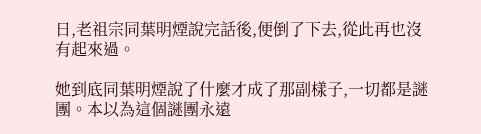日,老祖宗同葉明煙說完話後,便倒了下去,從此再也沒有起來過。

她到底同葉明煙說了什麼才成了那副樣子,一切都是謎團。本以為這個謎團永遠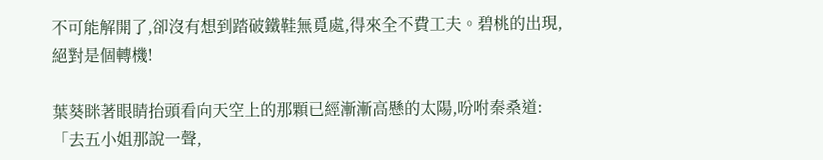不可能解開了,卻沒有想到踏破鐵鞋無覓處,得來全不費工夫。碧桃的出現,絕對是個轉機!

葉葵眯著眼睛抬頭看向天空上的那顆已經漸漸高懸的太陽,吩咐秦桑道:「去五小姐那說一聲,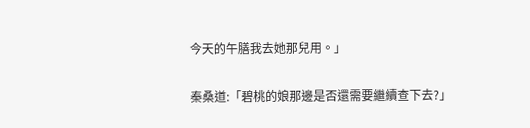今天的午膳我去她那兒用。」

秦桑道:「碧桃的娘那邊是否還需要繼續查下去?」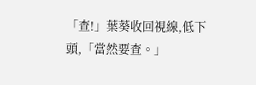「查!」葉葵收回視線,低下頭,「當然要查。」